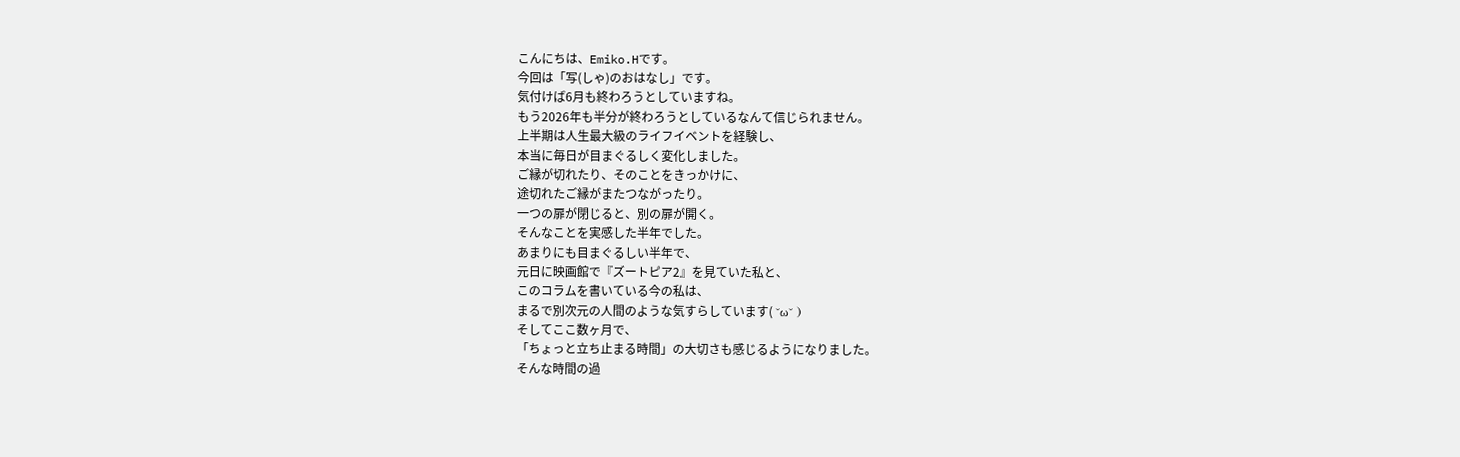こんにちは、Emiko.Hです。
今回は「写(しゃ)のおはなし」です。
気付けば6月も終わろうとしていますね。
もう2026年も半分が終わろうとしているなんて信じられません。
上半期は人生最大級のライフイベントを経験し、
本当に毎日が目まぐるしく変化しました。
ご縁が切れたり、そのことをきっかけに、
途切れたご縁がまたつながったり。
一つの扉が閉じると、別の扉が開く。
そんなことを実感した半年でした。
あまりにも目まぐるしい半年で、
元日に映画館で『ズートピア2』を見ていた私と、
このコラムを書いている今の私は、
まるで別次元の人間のような気すらしています( ˘ω˘ )
そしてここ数ヶ月で、
「ちょっと立ち止まる時間」の大切さも感じるようになりました。
そんな時間の過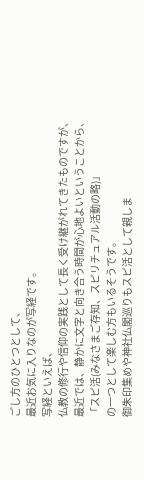ごし方のひとつとして、
最近お気に入りなのが写経です。
写経といえば、
仏教の修行や信仰の実践として長く受け継がれてきたものですが、
最近では、静かに文字と向き合う時間が心地よいということから、
「スピ活(みなさまご存知、スピリチュアル活動の略)」
の一つとして楽しむ方もいるそうです。
御朱印集めや神社仏閣巡りもスピ活として親しま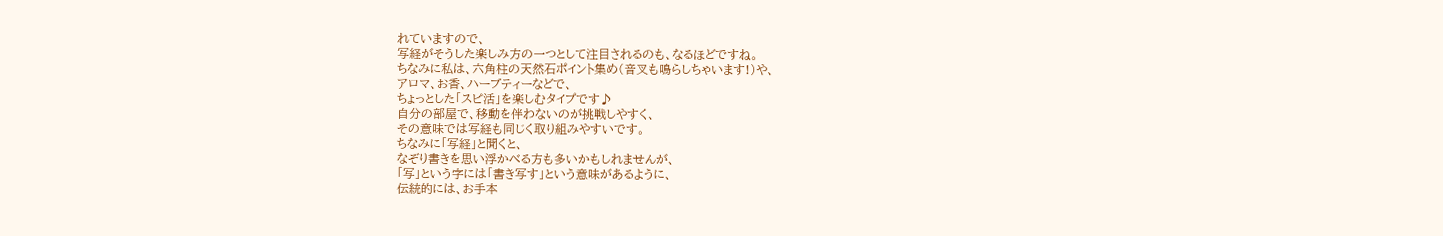れていますので、
写経がそうした楽しみ方の一つとして注目されるのも、なるほどですね。
ちなみに私は、六角柱の天然石ポイント集め(音叉も鳴らしちゃいます!)や、
アロマ、お香、ハーブティーなどで、
ちょっとした「スピ活」を楽しむタイプです♪
自分の部屋で、移動を伴わないのが挑戦しやすく、
その意味では写経も同じく取り組みやすいです。
ちなみに「写経」と聞くと、
なぞり書きを思い浮かべる方も多いかもしれませんが、
「写」という字には「書き写す」という意味があるように、
伝統的には、お手本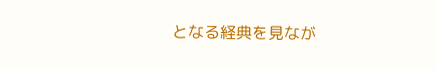となる経典を見なが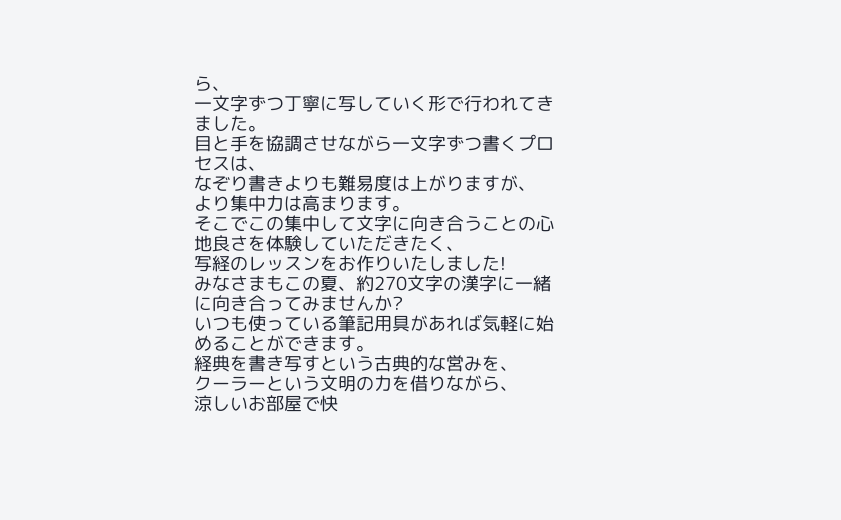ら、
一文字ずつ丁寧に写していく形で行われてきました。
目と手を協調させながら一文字ずつ書くプロセスは、
なぞり書きよりも難易度は上がりますが、
より集中力は高まります。
そこでこの集中して文字に向き合うことの心地良さを体験していただきたく、
写経のレッスンをお作りいたしました!
みなさまもこの夏、約270文字の漢字に一緒に向き合ってみませんか?
いつも使っている筆記用具があれば気軽に始めることができます。
経典を書き写すという古典的な営みを、
クーラーという文明の力を借りながら、
涼しいお部屋で快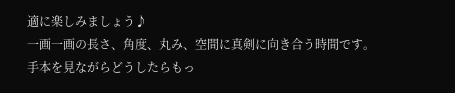適に楽しみましょう♪
一画一画の長さ、角度、丸み、空間に真剣に向き合う時間です。
手本を見ながらどうしたらもっ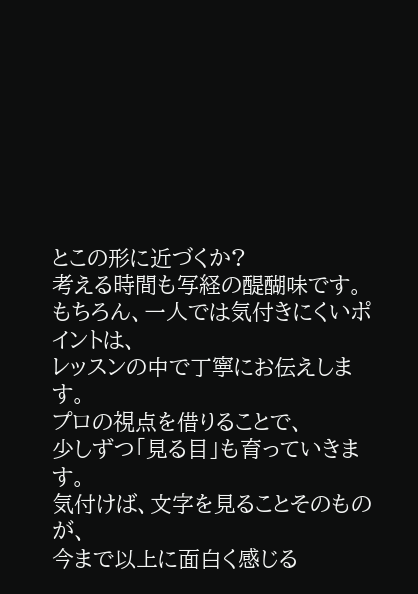とこの形に近づくか?
考える時間も写経の醍醐味です。
もちろん、一人では気付きにくいポイントは、
レッスンの中で丁寧にお伝えします。
プロの視点を借りることで、
少しずつ「見る目」も育っていきます。
気付けば、文字を見ることそのものが、
今まで以上に面白く感じる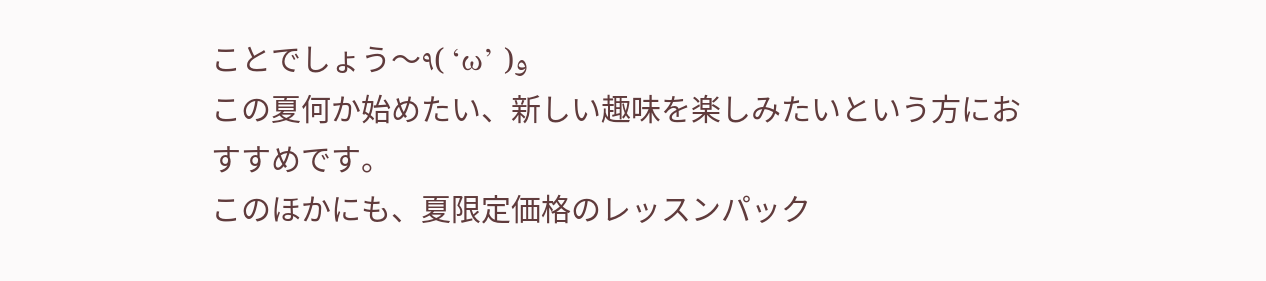ことでしょう〜٩( ‘ω’ )و
この夏何か始めたい、新しい趣味を楽しみたいという方におすすめです。
このほかにも、夏限定価格のレッスンパック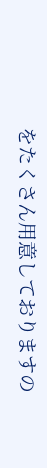をたくさん用意しておりますの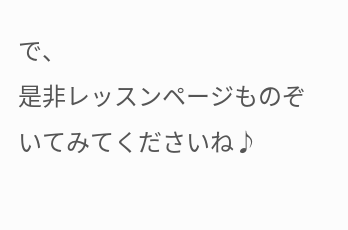で、
是非レッスンページものぞいてみてくださいね♪